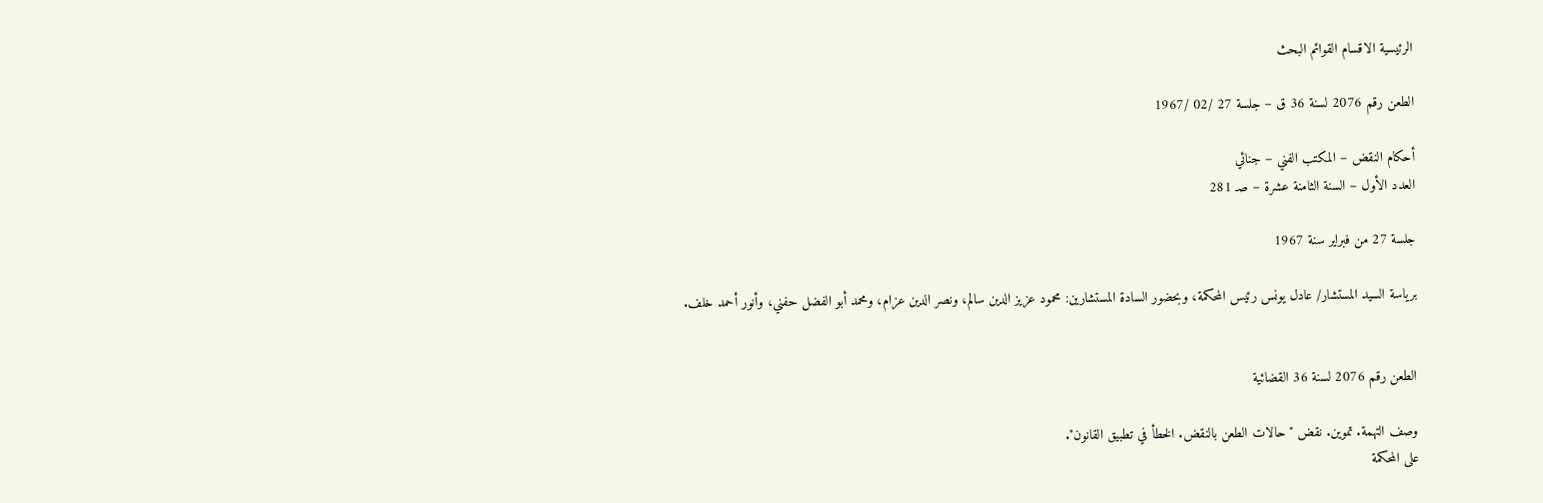الرئيسية الاقسام القوائم البحث

الطعن رقم 2076 لسنة 36 ق – جلسة 27 /02 /1967

أحكام النقض – المكتب الفني – جنائي
العدد الأول – السنة الثامنة عشرة – صـ 281

جلسة 27 من فبراير سنة 1967

برياسة السيد المستشار/ عادل يونس رئيس المحكمة، وبحضور السادة المستشارين: محمود عزيز الدين سالم، ونصر الدين عزام، ومحمد أبو الفضل حفني، وأنور أحمد خلف.


الطعن رقم 2076 لسنة 36 القضائية

وصف التهمة. تموين. نقض " حالات الطعن بالنقض. الخطأ في تطبيق القانون".
على المحكمة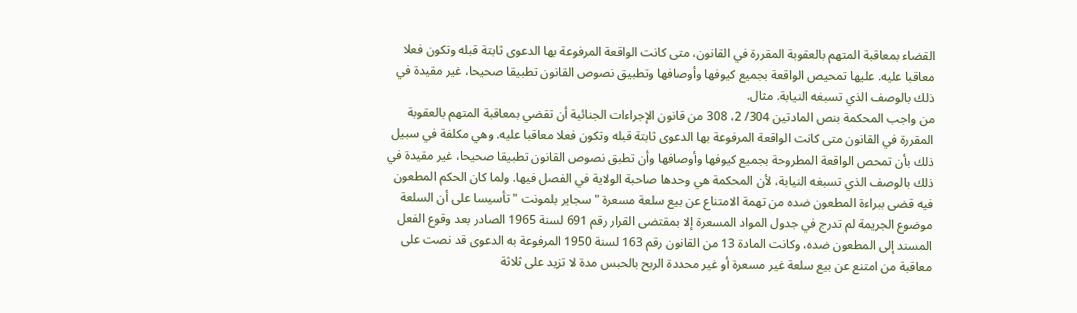القضاء بمعاقبة المتهم بالعقوبة المقررة في القانون، متى كانت الواقعة المرفوعة بها الدعوى ثابتة قبله وتكون فعلا معاقبا عليه. عليها تمحيص الواقعة بجميع كيوفها وأوصافها وتطبيق نصوص القانون تطبيقا صحيحا، غير مقيدة في ذلك بالوصف الذي تسبغه النيابة. مثال.
من واجب المحكمة بنص المادتين 304/ 2، 308 من قانون الإجراءات الجنائية أن تقضي بمعاقبة المتهم بالعقوبة المقررة في القانون متى كانت الواقعة المرفوعة بها الدعوى ثابتة قبله وتكون فعلا معاقبا عليه. وهي مكلفة في سبيل ذلك بأن تمحص الواقعة المطروحة بجميع كيوفها وأوصافها وأن تطبق نصوص القانون تطبيقا صحيحا، غير مقيدة في ذلك بالوصف الذي تسبغه النيابة، لأن المحكمة هي وحدها صاحبة الولاية في الفصل فيها. ولما كان الحكم المطعون فيه قضى ببراءة المطعون ضده من تهمة الامتناع عن بيع سلعة مسعرة " سجاير بلمونت " تأسيسا على أن السلعة موضوع الجريمة لم تدرج في جدول المواد المسعرة إلا بمقتضى القرار رقم 691 لسنة 1965 الصادر بعد وقوع الفعل المسند إلى المطعون ضده، وكانت المادة 13 من القانون رقم 163 لسنة 1950 المرفوعة به الدعوى قد نصت على معاقبة من امتنع عن بيع سلعة غير مسعرة أو غير محددة الربح بالحبس مدة لا تزيد على ثلاثة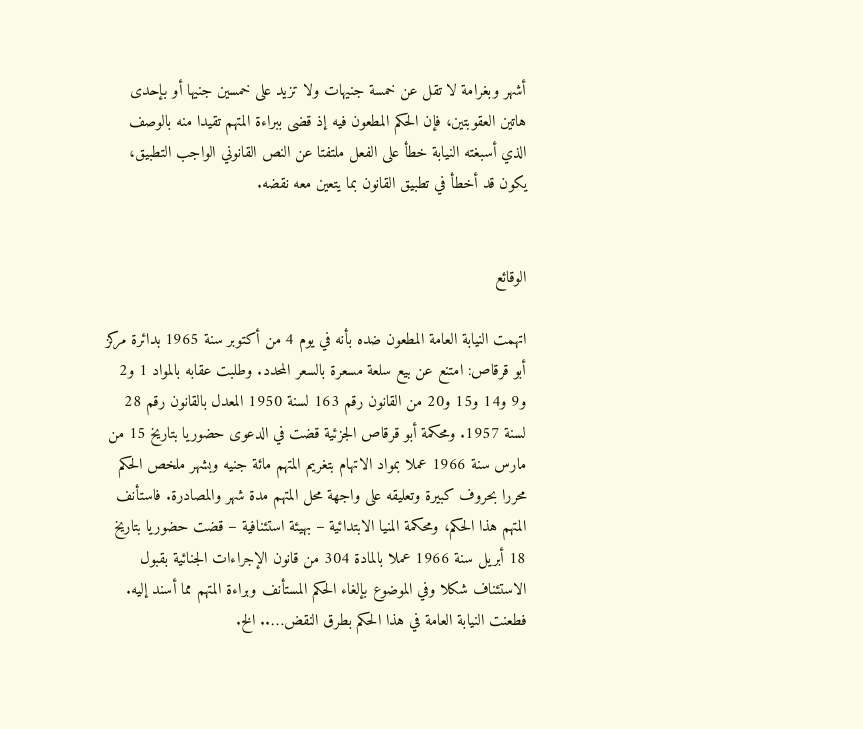أشهر وبغرامة لا تقل عن خمسة جنيهات ولا تزيد على خمسين جنيها أو بإحدى هاتين العقوبتين، فإن الحكم المطعون فيه إذ قضى ببراءة المتهم تقيدا منه بالوصف الذي أسبغته النيابة خطأ على الفعل ملتفتا عن النص القانوني الواجب التطبيق، يكون قد أخطأ في تطبيق القانون بما يتعين معه نقضه.


الوقائع

اتهمت النيابة العامة المطعون ضده بأنه في يوم 4 من أكتوبر سنة 1965 بدائرة مركز أبو قرقاص: امتنع عن بيع سلعة مسعرة بالسعر المحدد. وطلبت عقابه بالمواد 1 و2 و9 و14 و15 و20 من القانون رقم 163 لسنة 1950 المعدل بالقانون رقم 28 لسنة 1957. ومحكمة أبو قرقاص الجزئية قضت في الدعوى حضوريا بتاريخ 15 من مارس سنة 1966 عملا بمواد الاتهام بتغريم المتهم مائة جنيه وبشهر ملخص الحكم محررا بحروف كبيرة وتعليقه على واجهة محل المتهم مدة شهر والمصادرة. فاستأنف المتهم هذا الحكم، ومحكمة المنيا الابتدائية – بهيئة استئنافية – قضت حضوريا بتاريخ 18 أبريل سنة 1966 عملا بالمادة 304 من قانون الإجراءات الجنائية بقبول الاستئناف شكلا وفي الموضوع بإلغاء الحكم المستأنف وبراءة المتهم مما أسند إليه. فطعنت النيابة العامة في هذا الحكم بطرق النقض….. الخ.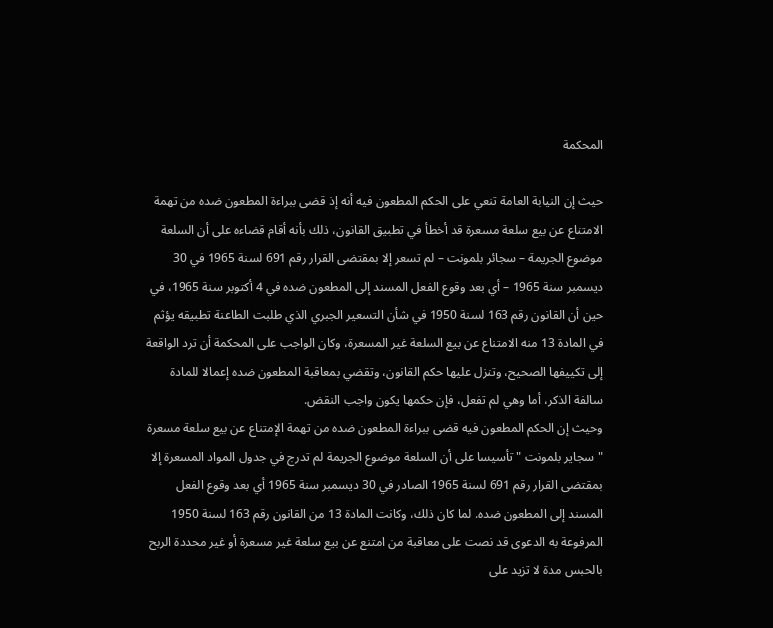المحكمة

حيث إن النيابة العامة تنعي على الحكم المطعون فيه أنه إذ قضى ببراءة المطعون ضده من تهمة الامتناع عن بيع سلعة مسعرة قد أخطأ في تطبيق القانون، ذلك بأنه أقام قضاءه على أن السلعة موضوع الجريمة – سجائر بلمونت – لم تسعر إلا بمقتضى القرار رقم 691 لسنة 1965 في 30 ديسمبر سنة 1965 – أي بعد وقوع الفعل المسند إلى المطعون ضده في 4 أكتوبر سنة 1965، في حين أن القانون رقم 163 لسنة 1950 في شأن التسعير الجبري الذي طلبت الطاعنة تطبيقه يؤثم في المادة 13 منه الامتناع عن بيع السلعة غير المسعرة، وكان الواجب على المحكمة أن ترد الواقعة إلى تكييفها الصحيح، وتنزل عليها حكم القانون، وتقضي بمعاقبة المطعون ضده إعمالا للمادة سالفة الذكر، أما وهي لم تفعل، فإن حكمها يكون واجب النقض.
وحيث إن الحكم المطعون فيه قضى ببراءة المطعون ضده من تهمة الإمتناع عن بيع سلعة مسعرة " سجاير بلمونت " تأسيسا على أن السلعة موضوع الجريمة لم تدرج في جدول المواد المسعرة إلا بمقتضى القرار رقم 691 لسنة 1965 الصادر في 30 ديسمبر سنة 1965 أي بعد وقوع الفعل المسند إلى المطعون ضده. لما كان ذلك، وكانت المادة 13 من القانون رقم 163 لسنة 1950 المرفوعة به الدعوى قد نصت على معاقبة من امتنع عن بيع سلعة غير مسعرة أو غير محددة الربح بالحبس مدة لا تزيد على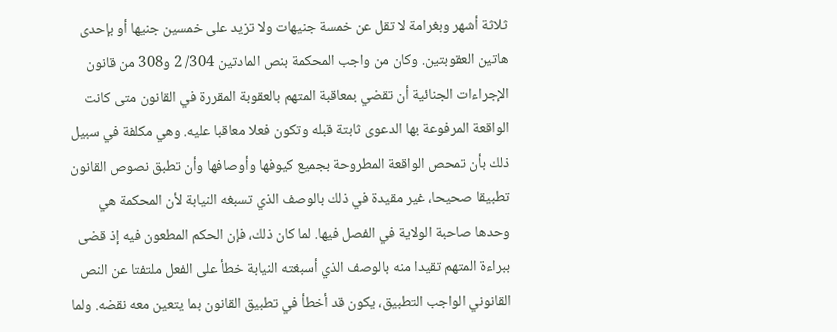ثلاثة أشهر وبغرامة لا تقل عن خمسة جنيهات ولا تزيد على خمسين جنيها أو بإحدى هاتين العقوبتين. وكان من واجب المحكمة بنص المادتين 304/ 2 و308 من قانون الإجراءات الجنائية أن تقضي بمعاقبة المتهم بالعقوبة المقررة في القانون متى كانت الواقعة المرفوعة بها الدعوى ثابتة قبله وتكون فعلا معاقبا عليه. وهي مكلفة في سبيل ذلك بأن تمحص الواقعة المطروحة بجميع كيوفها وأوصافها وأن تطبق نصوص القانون تطبيقا صحيحا، غير مقيدة في ذلك بالوصف الذي تسبغه النيابة لأن المحكمة هي وحدها صاحبة الولاية في الفصل فيها. لما كان ذلك، فإن الحكم المطعون فيه إذ قضى ببراءة المتهم تقيدا منه بالوصف الذي أسبغته النيابة خطأ على الفعل ملتفتا عن النص القانوني الواجب التطبيق، يكون قد أخطأ في تطبيق القانون بما يتعين معه نقضه. ولما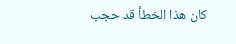كان هذا الخطأ قد حجب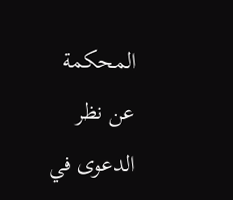المحكمة عن نظر الدعوى في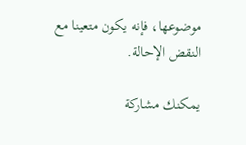موضوعها، فإنه يكون متعينا مع النقض الإحالة.

يمكنك مشاركة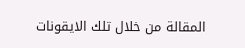المقالة من خلال تلك الايقونات